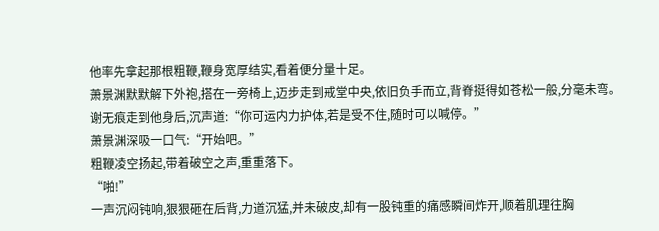他率先拿起那根粗鞭,鞭身宽厚结实,看着便分量十足。
萧景渊默默解下外袍,搭在一旁椅上,迈步走到戒堂中央,依旧负手而立,背脊挺得如苍松一般,分毫未弯。
谢无痕走到他身后,沉声道:“你可运内力护体,若是受不住,随时可以喊停。”
萧景渊深吸一口气:“开始吧。”
粗鞭凌空扬起,带着破空之声,重重落下。
“啪!”
一声沉闷钝响,狠狠砸在后背,力道沉猛,并未破皮,却有一股钝重的痛感瞬间炸开,顺着肌理往胸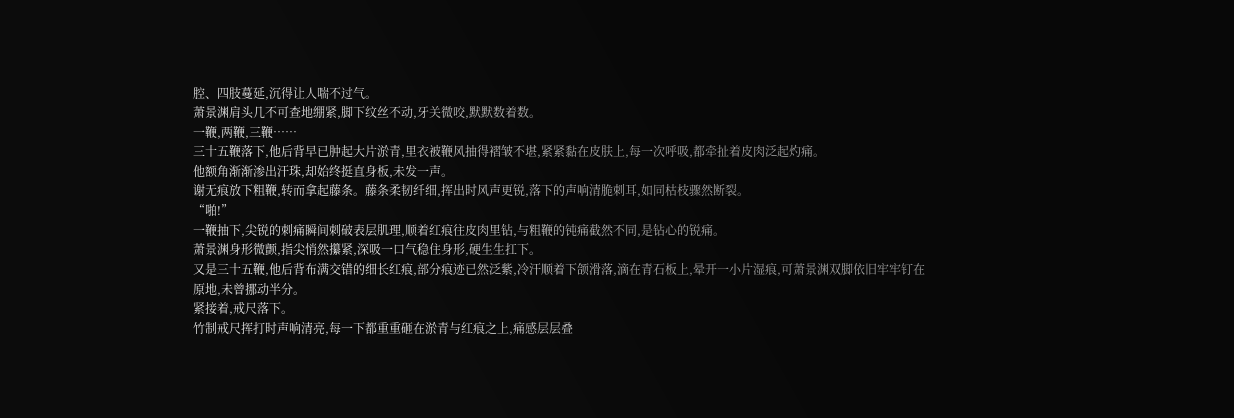腔、四肢蔓延,沉得让人喘不过气。
萧景渊肩头几不可查地绷紧,脚下纹丝不动,牙关微咬,默默数着数。
一鞭,两鞭,三鞭……
三十五鞭落下,他后背早已肿起大片淤青,里衣被鞭风抽得褶皱不堪,紧紧黏在皮肤上,每一次呼吸,都牵扯着皮肉泛起灼痛。
他额角渐渐渗出汗珠,却始终挺直身板,未发一声。
谢无痕放下粗鞭,转而拿起藤条。藤条柔韧纤细,挥出时风声更锐,落下的声响清脆刺耳,如同枯枝骤然断裂。
“啪!”
一鞭抽下,尖锐的刺痛瞬间刺破表层肌理,顺着红痕往皮肉里钻,与粗鞭的钝痛截然不同,是钻心的锐痛。
萧景渊身形微颤,指尖悄然攥紧,深吸一口气稳住身形,硬生生扛下。
又是三十五鞭,他后背布满交错的细长红痕,部分痕迹已然泛紫,冷汗顺着下颌滑落,滴在青石板上,晕开一小片湿痕,可萧景渊双脚依旧牢牢钉在原地,未曾挪动半分。
紧接着,戒尺落下。
竹制戒尺挥打时声响清亮,每一下都重重砸在淤青与红痕之上,痛感层层叠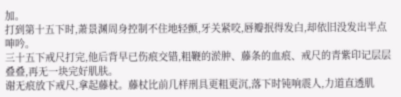加。
打到第十五下时,萧景渊周身控制不住地轻颤,牙关紧咬,唇瓣抿得发白,却依旧没发出半点呻吟。
三十五下戒尺打完,他后背早已伤痕交错,粗鞭的淤肿、藤条的血痕、戒尺的青紫印记层层叠叠,再无一块完好肌肤。
谢无痕放下戒尺,拿起藤杖。藤杖比前几样刑具更粗更沉,落下时钝响震人,力道直透肌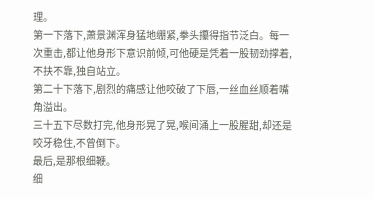理。
第一下落下,萧景渊浑身猛地绷紧,拳头攥得指节泛白。每一次重击,都让他身形下意识前倾,可他硬是凭着一股韧劲撑着,不扶不靠,独自站立。
第二十下落下,剧烈的痛感让他咬破了下唇,一丝血丝顺着嘴角溢出。
三十五下尽数打完,他身形晃了晃,喉间涌上一股腥甜,却还是咬牙稳住,不曾倒下。
最后,是那根细鞭。
细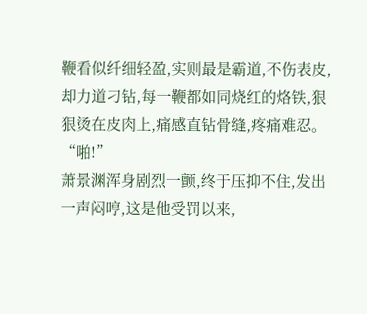鞭看似纤细轻盈,实则最是霸道,不伤表皮,却力道刁钻,每一鞭都如同烧红的烙铁,狠狠烫在皮肉上,痛感直钻骨缝,疼痛难忍。
“啪!”
萧景渊浑身剧烈一颤,终于压抑不住,发出一声闷哼,这是他受罚以来,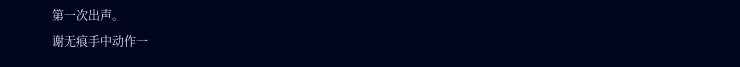第一次出声。
谢无痕手中动作一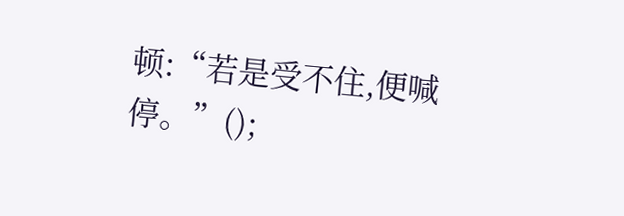顿:“若是受不住,便喊停。”();